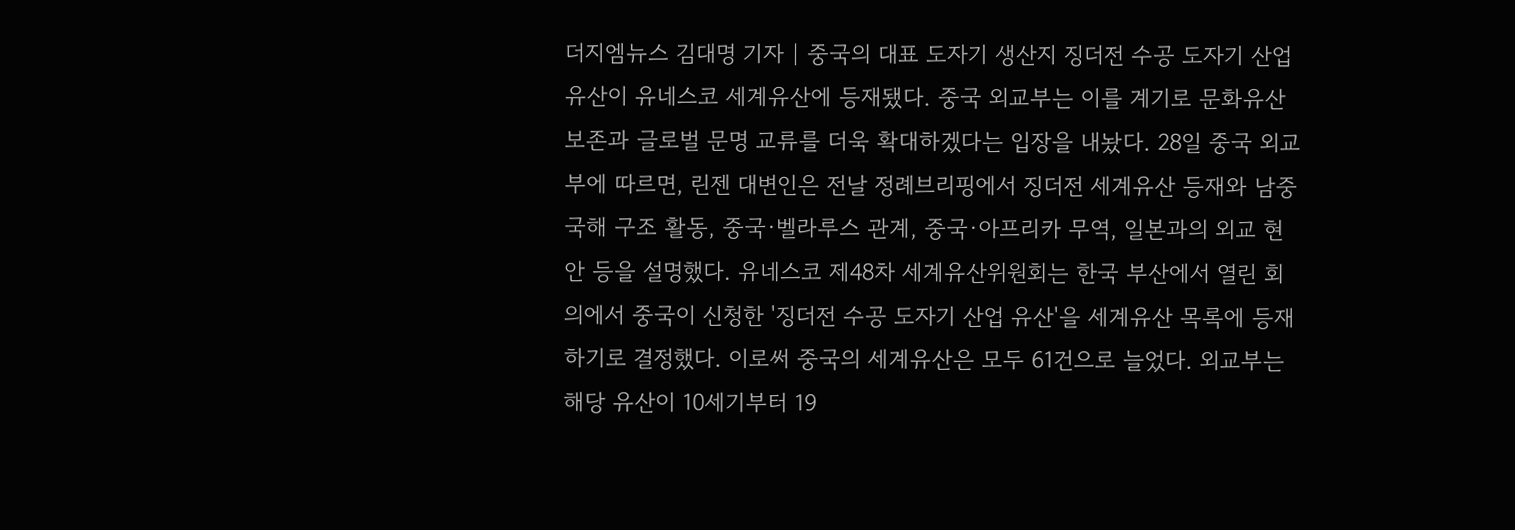더지엠뉴스 김대명 기자 | 중국의 대표 도자기 생산지 징더전 수공 도자기 산업 유산이 유네스코 세계유산에 등재됐다. 중국 외교부는 이를 계기로 문화유산 보존과 글로벌 문명 교류를 더욱 확대하겠다는 입장을 내놨다. 28일 중국 외교부에 따르면, 린젠 대변인은 전날 정례브리핑에서 징더전 세계유산 등재와 남중국해 구조 활동, 중국·벨라루스 관계, 중국·아프리카 무역, 일본과의 외교 현안 등을 설명했다. 유네스코 제48차 세계유산위원회는 한국 부산에서 열린 회의에서 중국이 신청한 '징더전 수공 도자기 산업 유산'을 세계유산 목록에 등재하기로 결정했다. 이로써 중국의 세계유산은 모두 61건으로 늘었다. 외교부는 해당 유산이 10세기부터 19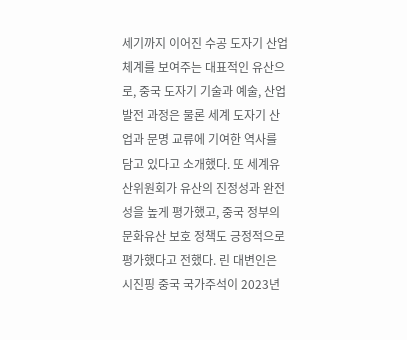세기까지 이어진 수공 도자기 산업 체계를 보여주는 대표적인 유산으로, 중국 도자기 기술과 예술, 산업 발전 과정은 물론 세계 도자기 산업과 문명 교류에 기여한 역사를 담고 있다고 소개했다. 또 세계유산위원회가 유산의 진정성과 완전성을 높게 평가했고, 중국 정부의 문화유산 보호 정책도 긍정적으로 평가했다고 전했다. 린 대변인은 시진핑 중국 국가주석이 2023년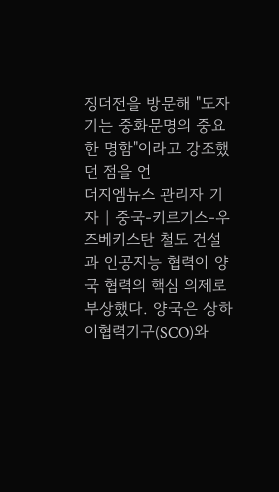징더전을 방문해 "도자기는 중화문명의 중요한 명함"이라고 강조했던 점을 언
더지엠뉴스 관리자 기자 | 중국-키르기스-우즈베키스탄 철도 건설과 인공지능 협력이 양국 협력의 핵심 의제로 부상했다. 양국은 상하이협력기구(SCO)와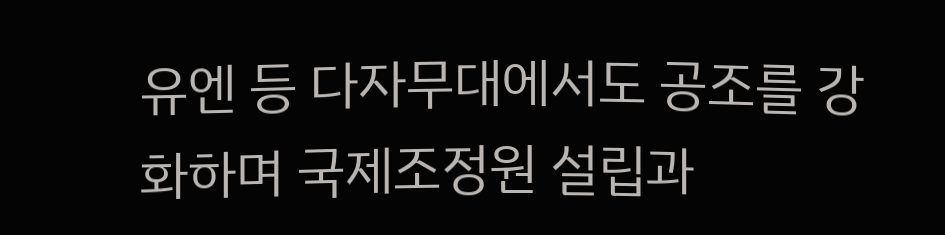유엔 등 다자무대에서도 공조를 강화하며 국제조정원 설립과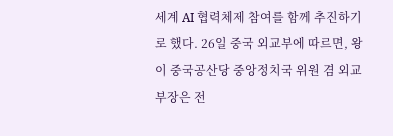세계 AI 협력체제 참여를 함께 추진하기로 했다. 26일 중국 외교부에 따르면, 왕이 중국공산당 중앙정치국 위원 겸 외교부장은 전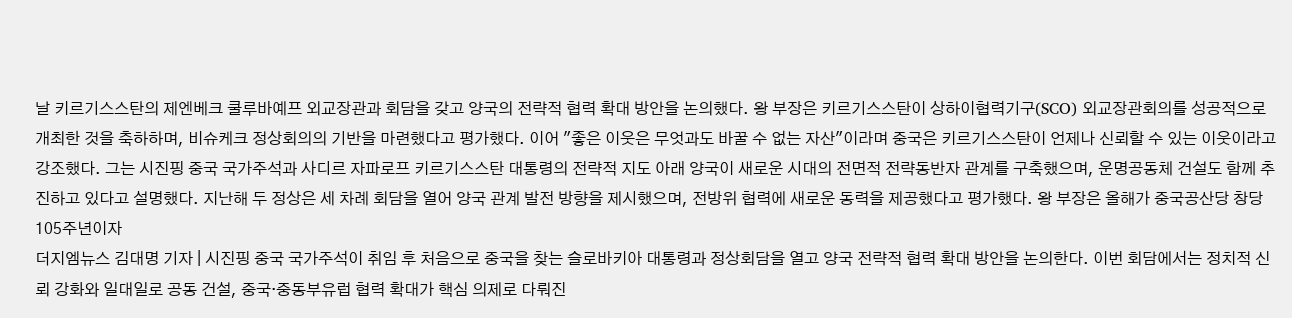날 키르기스스탄의 제엔베크 쿨루바예프 외교장관과 회담을 갖고 양국의 전략적 협력 확대 방안을 논의했다. 왕 부장은 키르기스스탄이 상하이협력기구(SCO) 외교장관회의를 성공적으로 개최한 것을 축하하며, 비슈케크 정상회의의 기반을 마련했다고 평가했다. 이어 "좋은 이웃은 무엇과도 바꿀 수 없는 자산"이라며 중국은 키르기스스탄이 언제나 신뢰할 수 있는 이웃이라고 강조했다. 그는 시진핑 중국 국가주석과 사디르 자파로프 키르기스스탄 대통령의 전략적 지도 아래 양국이 새로운 시대의 전면적 전략동반자 관계를 구축했으며, 운명공동체 건설도 함께 추진하고 있다고 설명했다. 지난해 두 정상은 세 차례 회담을 열어 양국 관계 발전 방향을 제시했으며, 전방위 협력에 새로운 동력을 제공했다고 평가했다. 왕 부장은 올해가 중국공산당 창당 105주년이자
더지엠뉴스 김대명 기자 | 시진핑 중국 국가주석이 취임 후 처음으로 중국을 찾는 슬로바키아 대통령과 정상회담을 열고 양국 전략적 협력 확대 방안을 논의한다. 이번 회담에서는 정치적 신뢰 강화와 일대일로 공동 건설, 중국·중동부유럽 협력 확대가 핵심 의제로 다뤄진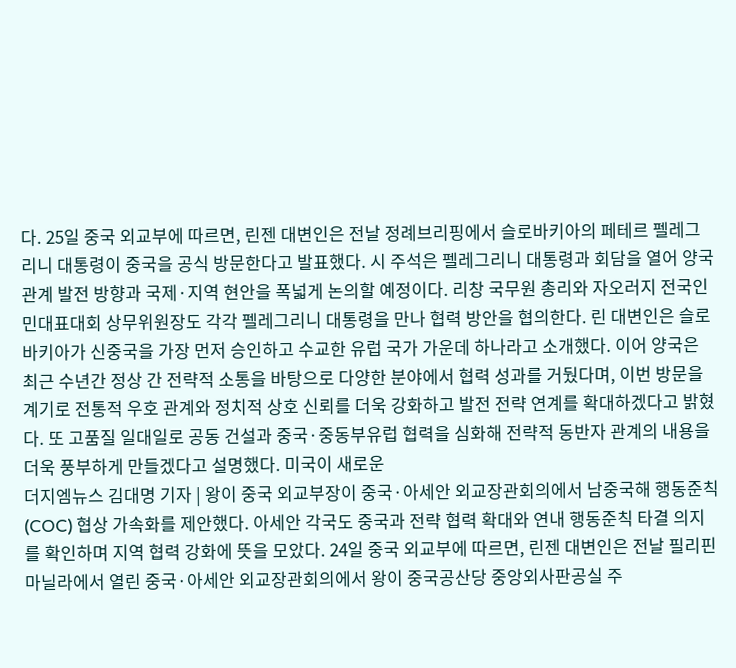다. 25일 중국 외교부에 따르면, 린젠 대변인은 전날 정례브리핑에서 슬로바키아의 페테르 펠레그리니 대통령이 중국을 공식 방문한다고 발표했다. 시 주석은 펠레그리니 대통령과 회담을 열어 양국 관계 발전 방향과 국제·지역 현안을 폭넓게 논의할 예정이다. 리창 국무원 총리와 자오러지 전국인민대표대회 상무위원장도 각각 펠레그리니 대통령을 만나 협력 방안을 협의한다. 린 대변인은 슬로바키아가 신중국을 가장 먼저 승인하고 수교한 유럽 국가 가운데 하나라고 소개했다. 이어 양국은 최근 수년간 정상 간 전략적 소통을 바탕으로 다양한 분야에서 협력 성과를 거뒀다며, 이번 방문을 계기로 전통적 우호 관계와 정치적 상호 신뢰를 더욱 강화하고 발전 전략 연계를 확대하겠다고 밝혔다. 또 고품질 일대일로 공동 건설과 중국·중동부유럽 협력을 심화해 전략적 동반자 관계의 내용을 더욱 풍부하게 만들겠다고 설명했다. 미국이 새로운
더지엠뉴스 김대명 기자 | 왕이 중국 외교부장이 중국·아세안 외교장관회의에서 남중국해 행동준칙(COC) 협상 가속화를 제안했다. 아세안 각국도 중국과 전략 협력 확대와 연내 행동준칙 타결 의지를 확인하며 지역 협력 강화에 뜻을 모았다. 24일 중국 외교부에 따르면, 린젠 대변인은 전날 필리핀 마닐라에서 열린 중국·아세안 외교장관회의에서 왕이 중국공산당 중앙외사판공실 주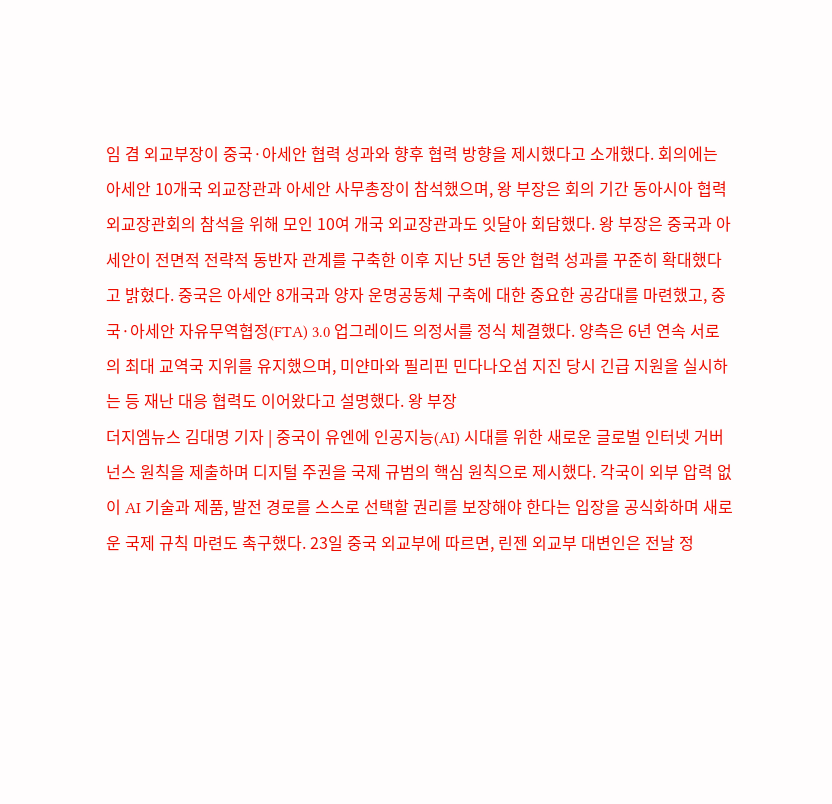임 겸 외교부장이 중국·아세안 협력 성과와 향후 협력 방향을 제시했다고 소개했다. 회의에는 아세안 10개국 외교장관과 아세안 사무총장이 참석했으며, 왕 부장은 회의 기간 동아시아 협력 외교장관회의 참석을 위해 모인 10여 개국 외교장관과도 잇달아 회담했다. 왕 부장은 중국과 아세안이 전면적 전략적 동반자 관계를 구축한 이후 지난 5년 동안 협력 성과를 꾸준히 확대했다고 밝혔다. 중국은 아세안 8개국과 양자 운명공동체 구축에 대한 중요한 공감대를 마련했고, 중국·아세안 자유무역협정(FTA) 3.0 업그레이드 의정서를 정식 체결했다. 양측은 6년 연속 서로의 최대 교역국 지위를 유지했으며, 미얀마와 필리핀 민다나오섬 지진 당시 긴급 지원을 실시하는 등 재난 대응 협력도 이어왔다고 설명했다. 왕 부장
더지엠뉴스 김대명 기자 | 중국이 유엔에 인공지능(AI) 시대를 위한 새로운 글로벌 인터넷 거버넌스 원칙을 제출하며 디지털 주권을 국제 규범의 핵심 원칙으로 제시했다. 각국이 외부 압력 없이 AI 기술과 제품, 발전 경로를 스스로 선택할 권리를 보장해야 한다는 입장을 공식화하며 새로운 국제 규칙 마련도 촉구했다. 23일 중국 외교부에 따르면, 린젠 외교부 대변인은 전날 정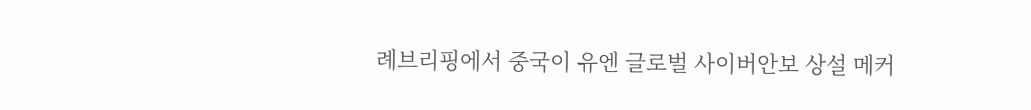례브리핑에서 중국이 유엔 글로벌 사이버안보 상설 메커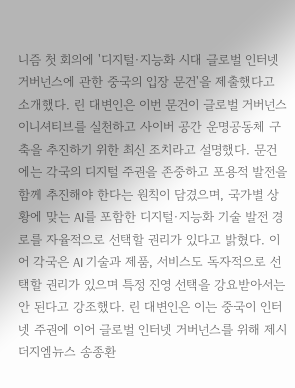니즘 첫 회의에 '디지털·지능화 시대 글로벌 인터넷 거버넌스에 관한 중국의 입장 문건'을 제출했다고 소개했다. 린 대변인은 이번 문건이 글로벌 거버넌스 이니셔티브를 실천하고 사이버 공간 운명공동체 구축을 추진하기 위한 최신 조치라고 설명했다. 문건에는 각국의 디지털 주권을 존중하고 포용적 발전을 함께 추진해야 한다는 원칙이 담겼으며, 국가별 상황에 맞는 AI를 포함한 디지털·지능화 기술 발전 경로를 자율적으로 선택할 권리가 있다고 밝혔다. 이어 각국은 AI 기술과 제품, 서비스도 독자적으로 선택할 권리가 있으며 특정 진영 선택을 강요받아서는 안 된다고 강조했다. 린 대변인은 이는 중국이 인터넷 주권에 이어 글로벌 인터넷 거버넌스를 위해 제시
더지엠뉴스 송종환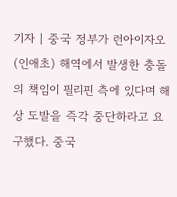기자 | 중국 정부가 런아이자오(인애초) 해역에서 발생한 충돌의 책임이 필리핀 측에 있다며 해상 도발을 즉각 중단하라고 요구했다. 중국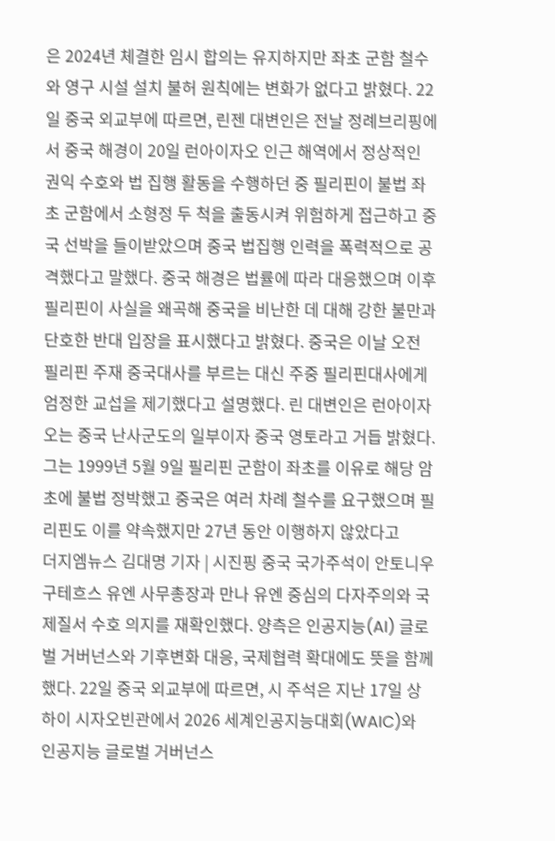은 2024년 체결한 임시 합의는 유지하지만 좌초 군함 철수와 영구 시설 설치 불허 원칙에는 변화가 없다고 밝혔다. 22일 중국 외교부에 따르면, 린젠 대변인은 전날 정례브리핑에서 중국 해경이 20일 런아이자오 인근 해역에서 정상적인 권익 수호와 법 집행 활동을 수행하던 중 필리핀이 불법 좌초 군함에서 소형정 두 척을 출동시켜 위험하게 접근하고 중국 선박을 들이받았으며 중국 법집행 인력을 폭력적으로 공격했다고 말했다. 중국 해경은 법률에 따라 대응했으며 이후 필리핀이 사실을 왜곡해 중국을 비난한 데 대해 강한 불만과 단호한 반대 입장을 표시했다고 밝혔다. 중국은 이날 오전 필리핀 주재 중국대사를 부르는 대신 주중 필리핀대사에게 엄정한 교섭을 제기했다고 설명했다. 린 대변인은 런아이자오는 중국 난사군도의 일부이자 중국 영토라고 거듭 밝혔다. 그는 1999년 5월 9일 필리핀 군함이 좌초를 이유로 해당 암초에 불법 정박했고 중국은 여러 차례 철수를 요구했으며 필리핀도 이를 약속했지만 27년 동안 이행하지 않았다고
더지엠뉴스 김대명 기자 | 시진핑 중국 국가주석이 안토니우 구테흐스 유엔 사무총장과 만나 유엔 중심의 다자주의와 국제질서 수호 의지를 재확인했다. 양측은 인공지능(AI) 글로벌 거버넌스와 기후변화 대응, 국제협력 확대에도 뜻을 함께했다. 22일 중국 외교부에 따르면, 시 주석은 지난 17일 상하이 시자오빈관에서 2026 세계인공지능대회(WAIC)와 인공지능 글로벌 거버넌스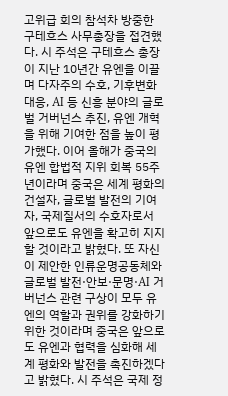고위급 회의 참석차 방중한 구테흐스 사무총장을 접견했다. 시 주석은 구테흐스 총장이 지난 10년간 유엔을 이끌며 다자주의 수호, 기후변화 대응, AI 등 신흥 분야의 글로벌 거버넌스 추진, 유엔 개혁을 위해 기여한 점을 높이 평가했다. 이어 올해가 중국의 유엔 합법적 지위 회복 55주년이라며 중국은 세계 평화의 건설자, 글로벌 발전의 기여자, 국제질서의 수호자로서 앞으로도 유엔을 확고히 지지할 것이라고 밝혔다. 또 자신이 제안한 인류운명공동체와 글로벌 발전·안보·문명·AI 거버넌스 관련 구상이 모두 유엔의 역할과 권위를 강화하기 위한 것이라며 중국은 앞으로도 유엔과 협력을 심화해 세계 평화와 발전을 촉진하겠다고 밝혔다. 시 주석은 국제 정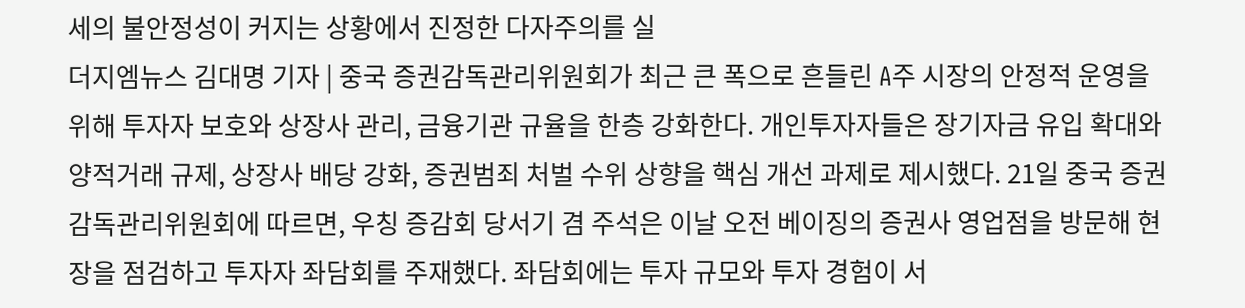세의 불안정성이 커지는 상황에서 진정한 다자주의를 실
더지엠뉴스 김대명 기자 | 중국 증권감독관리위원회가 최근 큰 폭으로 흔들린 A주 시장의 안정적 운영을 위해 투자자 보호와 상장사 관리, 금융기관 규율을 한층 강화한다. 개인투자자들은 장기자금 유입 확대와 양적거래 규제, 상장사 배당 강화, 증권범죄 처벌 수위 상향을 핵심 개선 과제로 제시했다. 21일 중국 증권감독관리위원회에 따르면, 우칭 증감회 당서기 겸 주석은 이날 오전 베이징의 증권사 영업점을 방문해 현장을 점검하고 투자자 좌담회를 주재했다. 좌담회에는 투자 규모와 투자 경험이 서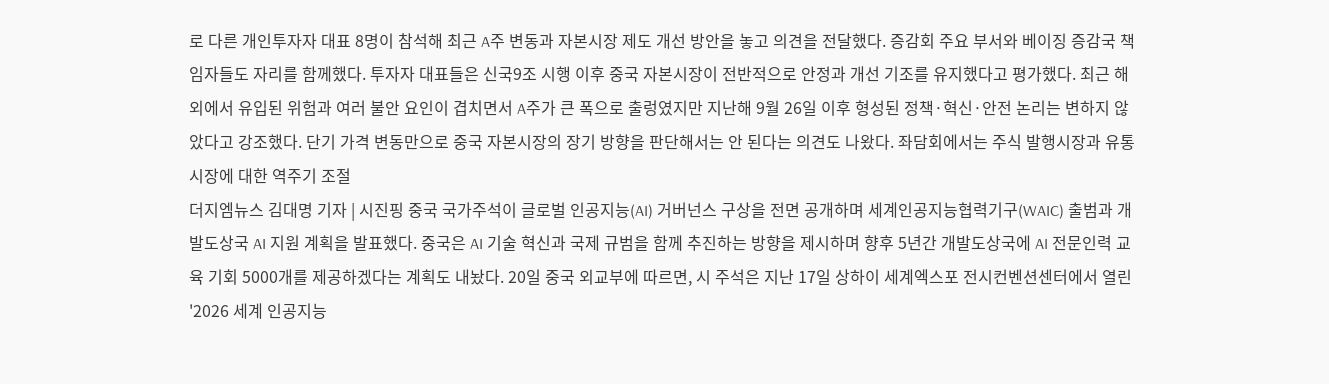로 다른 개인투자자 대표 8명이 참석해 최근 A주 변동과 자본시장 제도 개선 방안을 놓고 의견을 전달했다. 증감회 주요 부서와 베이징 증감국 책임자들도 자리를 함께했다. 투자자 대표들은 신국9조 시행 이후 중국 자본시장이 전반적으로 안정과 개선 기조를 유지했다고 평가했다. 최근 해외에서 유입된 위험과 여러 불안 요인이 겹치면서 A주가 큰 폭으로 출렁였지만 지난해 9월 26일 이후 형성된 정책·혁신·안전 논리는 변하지 않았다고 강조했다. 단기 가격 변동만으로 중국 자본시장의 장기 방향을 판단해서는 안 된다는 의견도 나왔다. 좌담회에서는 주식 발행시장과 유통시장에 대한 역주기 조절
더지엠뉴스 김대명 기자 | 시진핑 중국 국가주석이 글로벌 인공지능(AI) 거버넌스 구상을 전면 공개하며 세계인공지능협력기구(WAIC) 출범과 개발도상국 AI 지원 계획을 발표했다. 중국은 AI 기술 혁신과 국제 규범을 함께 추진하는 방향을 제시하며 향후 5년간 개발도상국에 AI 전문인력 교육 기회 5000개를 제공하겠다는 계획도 내놨다. 20일 중국 외교부에 따르면, 시 주석은 지난 17일 상하이 세계엑스포 전시컨벤션센터에서 열린 '2026 세계 인공지능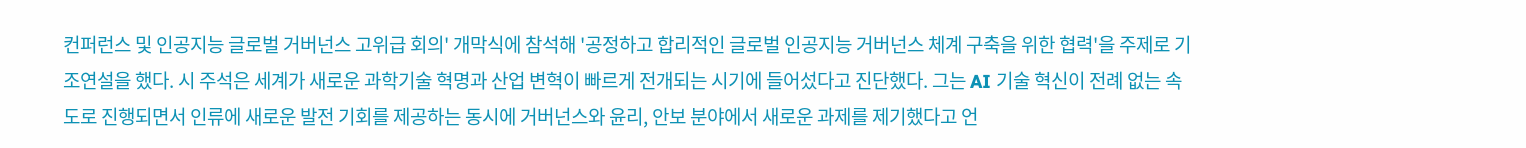컨퍼런스 및 인공지능 글로벌 거버넌스 고위급 회의' 개막식에 참석해 '공정하고 합리적인 글로벌 인공지능 거버넌스 체계 구축을 위한 협력'을 주제로 기조연설을 했다. 시 주석은 세계가 새로운 과학기술 혁명과 산업 변혁이 빠르게 전개되는 시기에 들어섰다고 진단했다. 그는 AI 기술 혁신이 전례 없는 속도로 진행되면서 인류에 새로운 발전 기회를 제공하는 동시에 거버넌스와 윤리, 안보 분야에서 새로운 과제를 제기했다고 언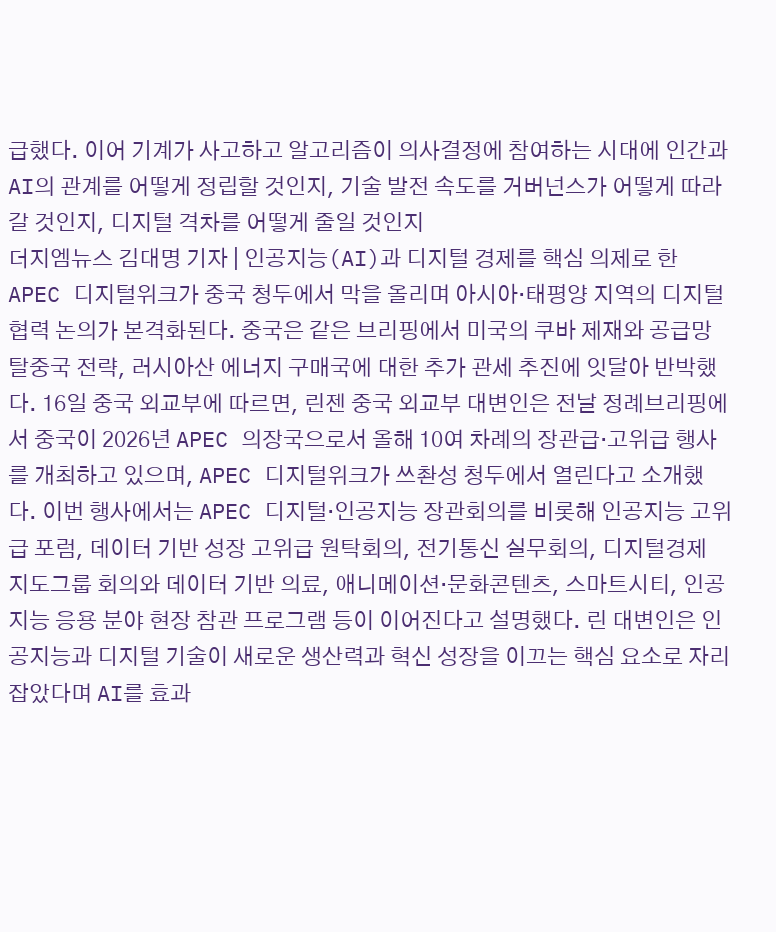급했다. 이어 기계가 사고하고 알고리즘이 의사결정에 참여하는 시대에 인간과 AI의 관계를 어떻게 정립할 것인지, 기술 발전 속도를 거버넌스가 어떻게 따라갈 것인지, 디지털 격차를 어떻게 줄일 것인지
더지엠뉴스 김대명 기자 | 인공지능(AI)과 디지털 경제를 핵심 의제로 한 APEC 디지털위크가 중국 청두에서 막을 올리며 아시아·태평양 지역의 디지털 협력 논의가 본격화된다. 중국은 같은 브리핑에서 미국의 쿠바 제재와 공급망 탈중국 전략, 러시아산 에너지 구매국에 대한 추가 관세 추진에 잇달아 반박했다. 16일 중국 외교부에 따르면, 린젠 중국 외교부 대변인은 전날 정례브리핑에서 중국이 2026년 APEC 의장국으로서 올해 10여 차례의 장관급·고위급 행사를 개최하고 있으며, APEC 디지털위크가 쓰촨성 청두에서 열린다고 소개했다. 이번 행사에서는 APEC 디지털·인공지능 장관회의를 비롯해 인공지능 고위급 포럼, 데이터 기반 성장 고위급 원탁회의, 전기통신 실무회의, 디지털경제 지도그룹 회의와 데이터 기반 의료, 애니메이션·문화콘텐츠, 스마트시티, 인공지능 응용 분야 현장 참관 프로그램 등이 이어진다고 설명했다. 린 대변인은 인공지능과 디지털 기술이 새로운 생산력과 혁신 성장을 이끄는 핵심 요소로 자리 잡았다며 AI를 효과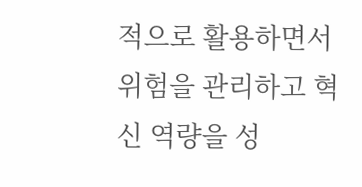적으로 활용하면서 위험을 관리하고 혁신 역량을 성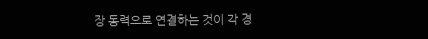장 동력으로 연결하는 것이 각 경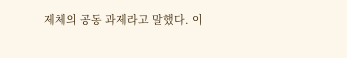제체의 공동 과제라고 말했다. 이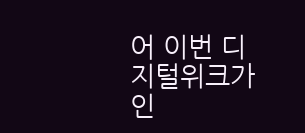어 이번 디지털위크가 인